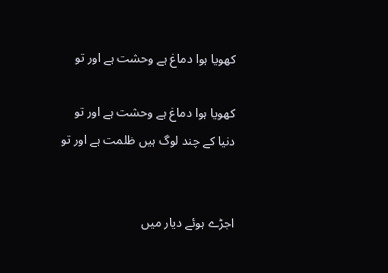کھویا ہوا دماغ ہے وحشت ہے اور تو

کھویا ہوا دماغ ہے وحشت ہے اور تو
دنیا کے چند لوگ ہیں ظلمت ہے اور تو


اجڑے ہوئے دیار میں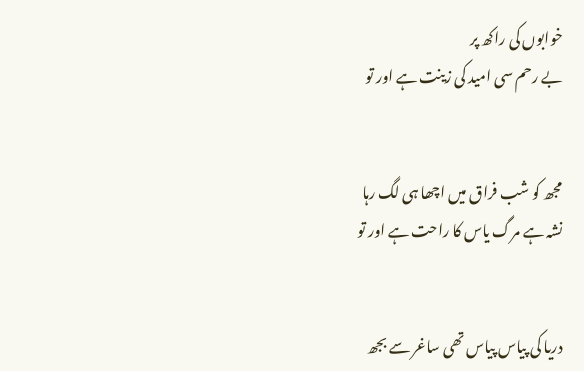خوابوں کی راکھ پر
بے رحم سی امید کی زینت ہے اور تو


مجھ کو شب فراق میں اچھا ہی لگ رہا
نشہ ہے مرگ یاس کا راحت ہے اور تو


دریا کی پیاس پیاس تھی ساغر سے بجھ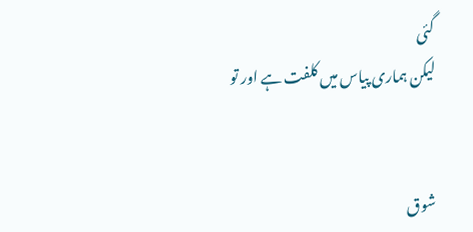گئی
لیکن ہماری پیاس میں کلفت ہے اور تو


شوق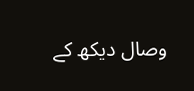وصال دیکھ کے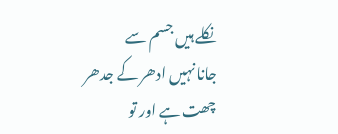نکلے ہیں جسم سے
جانا نہیں ادھر کے جدھر چھت ہے اور تو